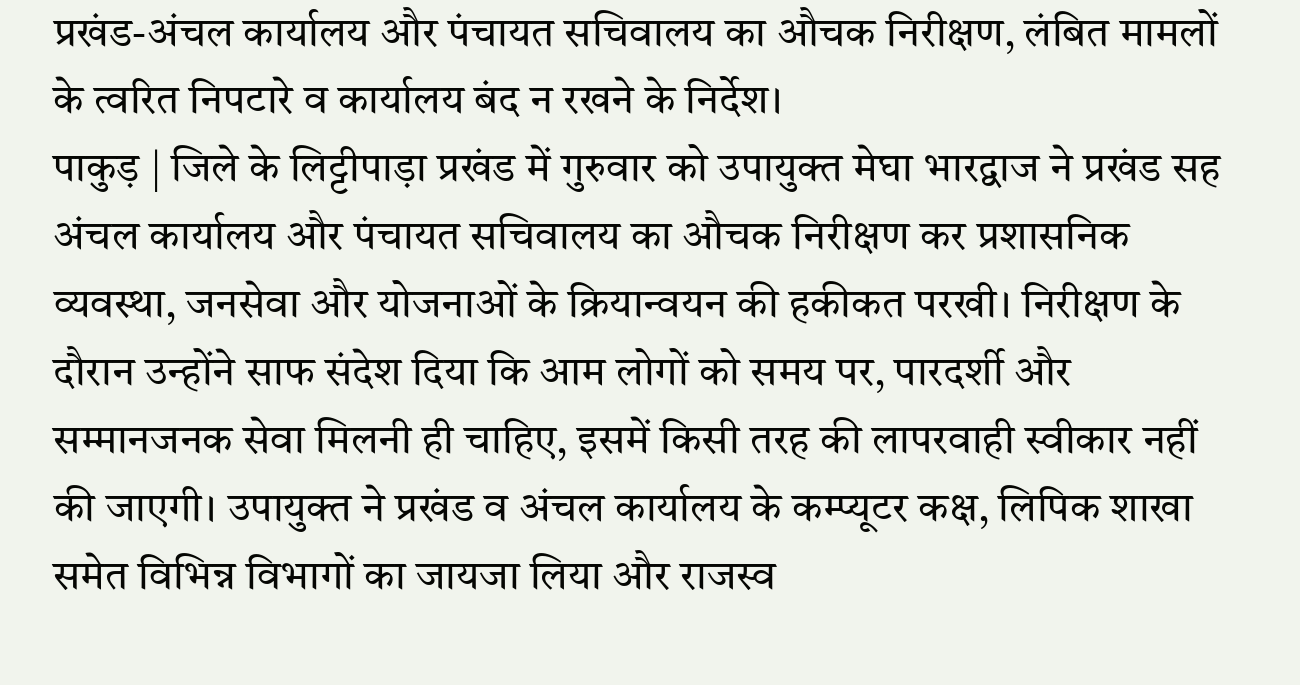प्रखंड-अंचल कार्यालय और पंचायत सचिवालय का औचक निरीक्षण, लंबित मामलों के त्वरित निपटारे व कार्यालय बंद न रखने के निर्देश।
पाकुड़ | जिले के लिट्टीपाड़ा प्रखंड में गुरुवार को उपायुक्त मेघा भारद्वाज ने प्रखंड सह अंचल कार्यालय और पंचायत सचिवालय का औचक निरीक्षण कर प्रशासनिक व्यवस्था, जनसेवा और योजनाओं के क्रियान्वयन की हकीकत परखी। निरीक्षण के दौरान उन्होंने साफ संदेश दिया कि आम लोगों को समय पर, पारदर्शी और सम्मानजनक सेवा मिलनी ही चाहिए, इसमें किसी तरह की लापरवाही स्वीकार नहीं की जाएगी। उपायुक्त ने प्रखंड व अंचल कार्यालय के कम्प्यूटर कक्ष, लिपिक शाखा समेत विभिन्न विभागों का जायजा लिया और राजस्व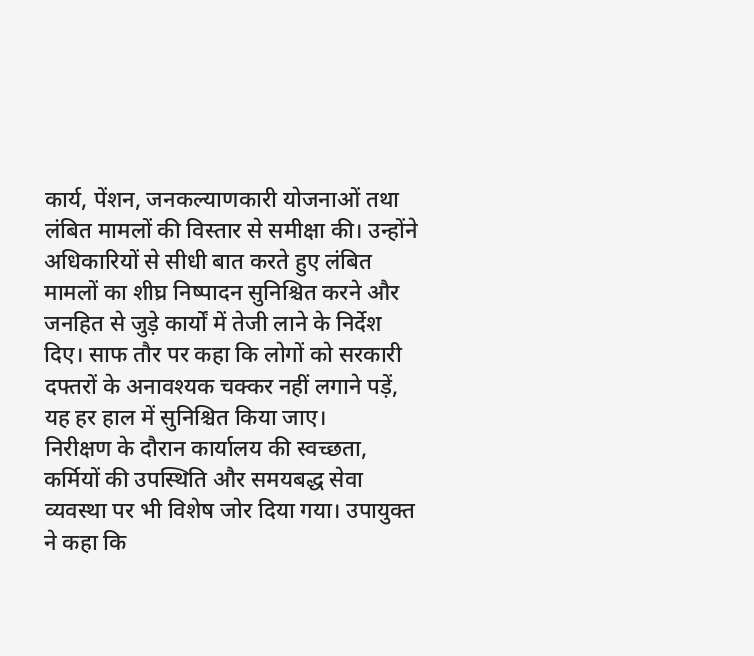कार्य, पेंशन, जनकल्याणकारी योजनाओं तथा लंबित मामलों की विस्तार से समीक्षा की। उन्होंने अधिकारियों से सीधी बात करते हुए लंबित मामलों का शीघ्र निष्पादन सुनिश्चित करने और जनहित से जुड़े कार्यों में तेजी लाने के निर्देश दिए। साफ तौर पर कहा कि लोगों को सरकारी दफ्तरों के अनावश्यक चक्कर नहीं लगाने पड़ें, यह हर हाल में सुनिश्चित किया जाए।
निरीक्षण के दौरान कार्यालय की स्वच्छता, कर्मियों की उपस्थिति और समयबद्ध सेवा व्यवस्था पर भी विशेष जोर दिया गया। उपायुक्त ने कहा कि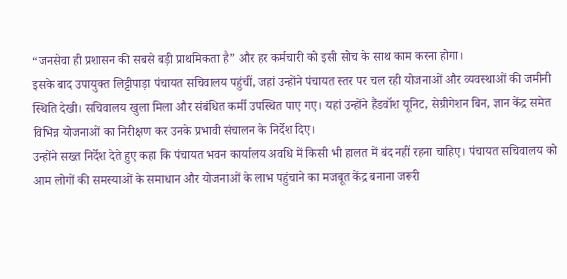“जनसेवा ही प्रशासन की सबसे बड़ी प्राथमिकता है” और हर कर्मचारी को इसी सोच के साथ काम करना होगा।
इसके बाद उपायुक्त लिट्टीपाड़ा पंचायत सचिवालय पहुंचीं, जहां उन्होंने पंचायत स्तर पर चल रही योजनाओं और व्यवस्थाओं की जमीनी स्थिति देखी। सचिवालय खुला मिला और संबंधित कर्मी उपस्थित पाए गए। यहां उन्होंने हैंडवॉश यूनिट, सेग्रीगेशन बिन, ज्ञान केंद्र समेत विभिन्न योजनाओं का निरीक्षण कर उनके प्रभावी संचालन के निर्देश दिए।
उन्होंने सख्त निर्देश देते हुए कहा कि पंचायत भवन कार्यालय अवधि में किसी भी हालत में बंद नहीं रहना चाहिए। पंचायत सचिवालय को आम लोगों की समस्याओं के समाधान और योजनाओं के लाभ पहुंचाने का मजबूत केंद्र बनाना जरूरी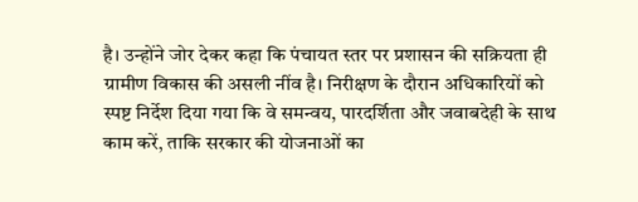है। उन्होंने जोर देकर कहा कि पंचायत स्तर पर प्रशासन की सक्रियता ही ग्रामीण विकास की असली नींव है। निरीक्षण के दौरान अधिकारियों को स्पष्ट निर्देश दिया गया कि वे समन्वय, पारदर्शिता और जवाबदेही के साथ काम करें, ताकि सरकार की योजनाओं का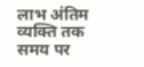लाभ अंतिम व्यक्ति तक समय पर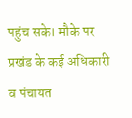पहुंच सके। मौके पर प्रखंड के कई अधिकारी व पंचायत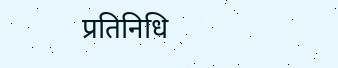प्रतिनिधि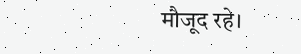मौजूद रहे।